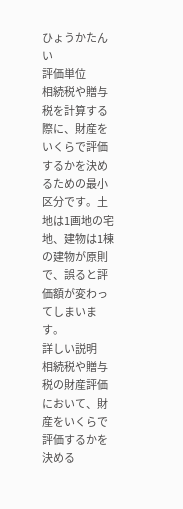ひょうかたんい
評価単位
相続税や贈与税を計算する際に、財産をいくらで評価するかを決めるための最小区分です。土地は1画地の宅地、建物は1棟の建物が原則で、誤ると評価額が変わってしまいます。
詳しい説明
相続税や贈与税の財産評価において、財産をいくらで評価するかを決める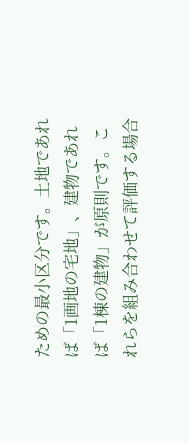ための最小区分です。土地であれば「1画地の宅地」、建物であれば「1棟の建物」が原則です。これらを組み合わせて評価する場合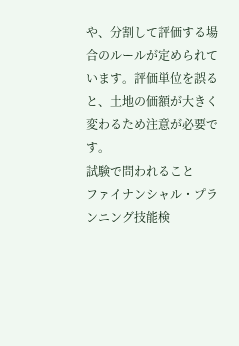や、分割して評価する場合のルールが定められています。評価単位を誤ると、土地の価額が大きく変わるため注意が必要です。
試験で問われること
ファイナンシャル・プランニング技能検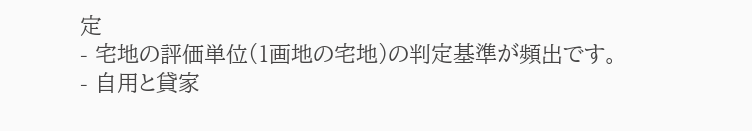定
- 宅地の評価単位(1画地の宅地)の判定基準が頻出です。
- 自用と貸家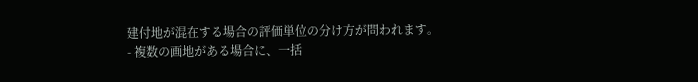建付地が混在する場合の評価単位の分け方が問われます。
- 複数の画地がある場合に、一括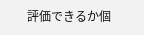評価できるか個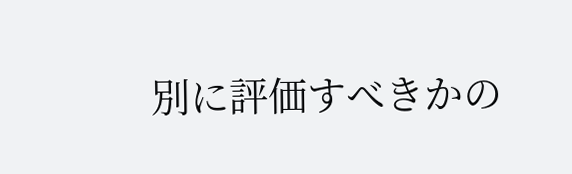別に評価すべきかの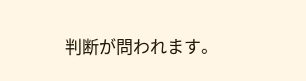判断が問われます。